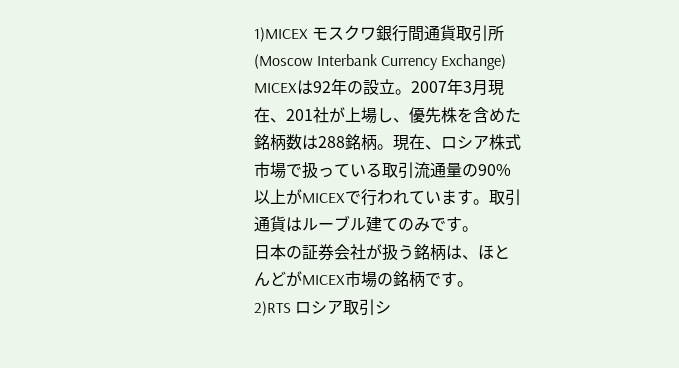1)MICEX モスクワ銀行間通貨取引所
(Moscow Interbank Currency Exchange)
MICEXは92年の設立。2007年3月現在、201社が上場し、優先株を含めた銘柄数は288銘柄。現在、ロシア株式市場で扱っている取引流通量の90%以上がMICEXで行われています。取引通貨はルーブル建てのみです。
日本の証券会社が扱う銘柄は、ほとんどがMICEX市場の銘柄です。
2)RTS ロシア取引シ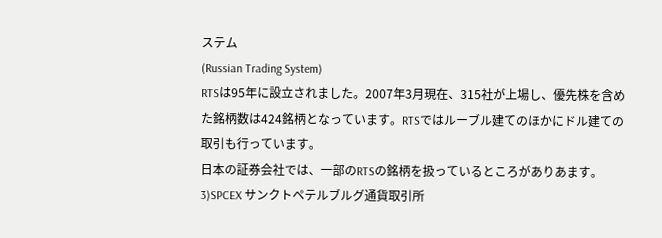ステム
(Russian Trading System)
RTSは95年に設立されました。2007年3月現在、315社が上場し、優先株を含めた銘柄数は424銘柄となっています。RTSではルーブル建てのほかにドル建ての取引も行っています。
日本の証券会社では、一部のRTSの銘柄を扱っているところがありあます。
3)SPCEX サンクトペテルブルグ通貨取引所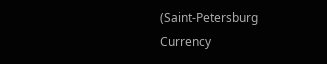(Saint-Petersburg Currency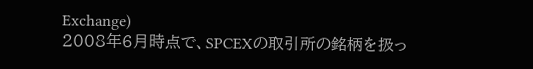Exchange)
2008年6月時点で、SPCEXの取引所の銘柄を扱っ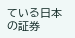ている日本の証券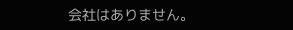会社はありません。